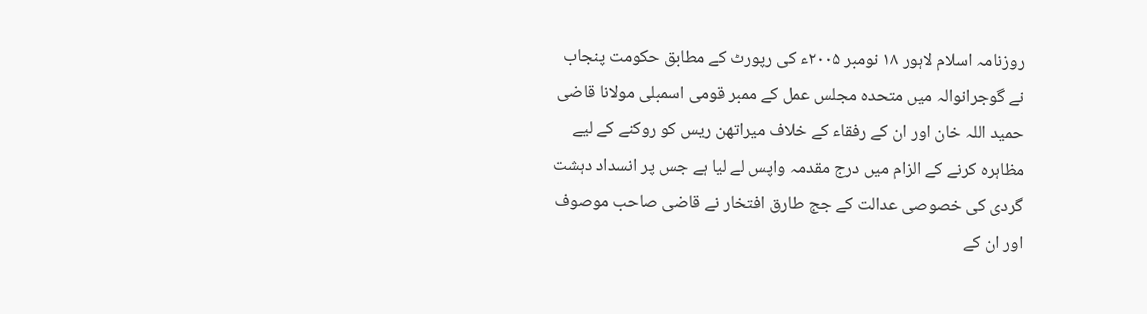روزنامہ اسلام لاہور ۱۸ نومبر ۲۰۰۵ء کی رپورٹ کے مطابق حکومت پنجاب نے گوجرانوالہ میں متحدہ مجلس عمل کے ممبر قومی اسمبلی مولانا قاضی حمید اللہ خان اور ان کے رفقاء کے خلاف میراتھن ریس کو روکنے کے لیے مظاہرہ کرنے کے الزام میں درج مقدمہ واپس لے لیا ہے جس پر انسداد دہشت گردی کی خصوصی عدالت کے جج طارق افتخار نے قاضی صاحب موصوف اور ان کے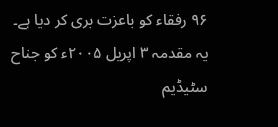۹۶ رفقاء کو باعزت بری کر دیا ہے۔
یہ مقدمہ ۳ اپریل ۲۰۰۵ء کو جناح سٹیڈیم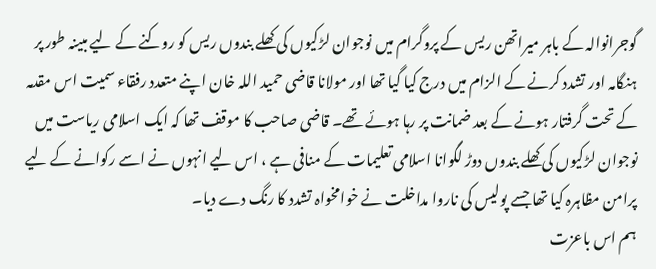گوجرانوالہ کے باہر میراتھن ریس کے پروگرام میں نوجوان لڑکیوں کی کھلے بندوں ریس کو روکنے کے لیے مبینہ طور پر ہنگامہ اور تشدد کرنے کے الزام میں درج کیا گیا تھا اور مولانا قاضی حمید اللہ خان اپنے متعدد رفقاء سمیت اس مقدمہ کے تحت گرفتار ہونے کے بعد ضمانت پر رہا ہوئے تھے۔ قاضی صاحب کا موقف تھا کہ ایک اسلامی ریاست میں نوجوان لڑکیوں کی کھلے بندوں دوڑ لگوانا اسلامی تعلیمات کے منافی ہے ، اس لیے انہوں نے اسے رکوانے کے لیے پرامن مظاہرہ کیا تھا جسے پولیس کی ناروا مداخلت نے خوامخواہ تشدد کا رنگ دے دیا۔
ہم اس باعزت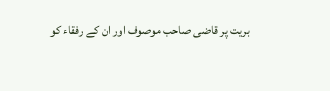بریت پر قاضی صاحب موصوف اور ان کے رفقاء کو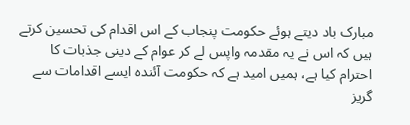مبارک باد دیتے ہوئے حکومت پنجاب کے اس اقدام کی تحسین کرتے ہیں کہ اس نے یہ مقدمہ واپس لے کر عوام کے دینی جذبات کا احترام کیا ہے، ہمیں امید ہے کہ حکومت آئندہ ایسے اقدامات سے گریز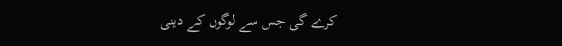کرے گی جس سے لوگوں کے دینی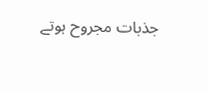جذبات مجروح ہوتے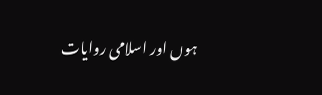ہوں اور اسلامی روایات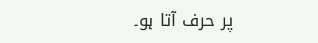پر حرف آتا ہو۔